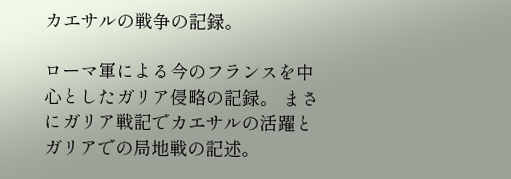カエサルの戦争の記録。

ローマ軍による今のフランスを中心としたガリア侵略の記録。 まさにガリア戦記でカエサルの活躍とガリアでの局地戦の記述。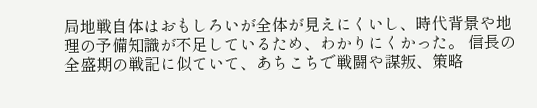局地戦自体はおもしろいが全体が見えにくいし、時代背景や地理の予備知識が不足しているため、わかりにくかった。 信長の全盛期の戦記に似ていて、あちこちで戦闘や謀叛、策略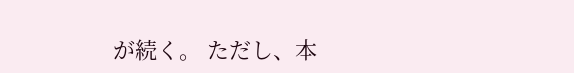が続く。 ただし、本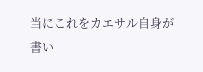当にこれをカエサル自身が書い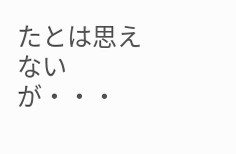たとは思えないが・・・